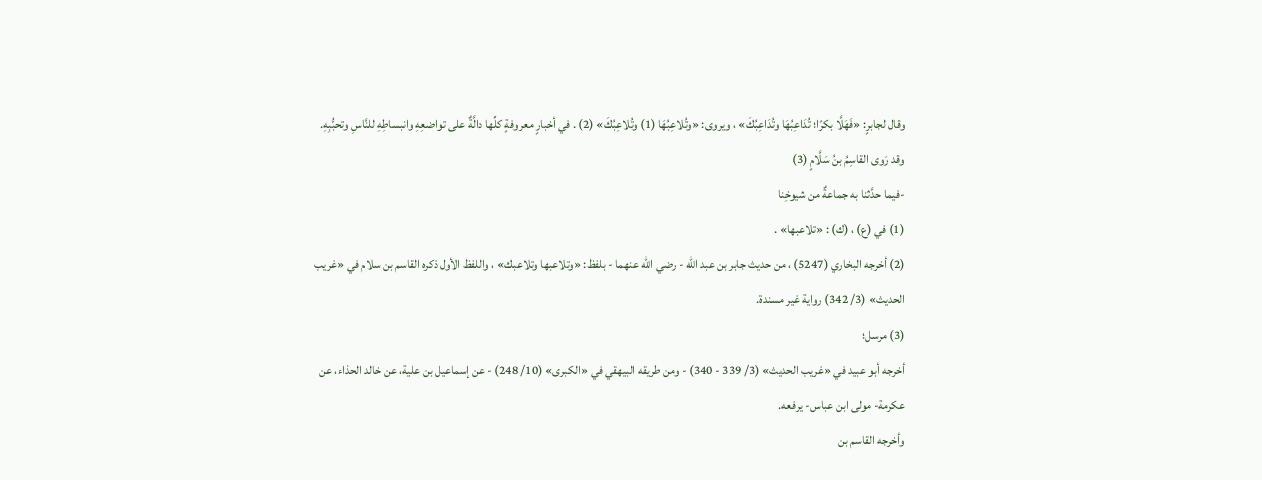وقال لجابرٍ: «فَهَلَّا بكرًا؛ تُدَاعِبُهَا وتُدَاعِبُكَ» ، ويروى: «وتُلاعِبُهَا (1) وتُلاعِبُكَ» (2) . في أخبارٍ معروفةٍ كلِّها دالَّةٌ على تواضعِهِ وانبساطِهِ للنَّاسِ وتحبُّبِهِ.
وقد رَوى القاسِمُ بنُ سَلَّامٍ (3)
-فيما حدَّثنا به جماعةٌ من شيوخِنا
(1) في (ع) ، (ك) : «تلاعبها» .
(2) أخرجه البخاري (5247) ، من حديث جابر بن عبد الله - رضي الله عنهما - بلفظ: «وتلاعبها وتلاعبك» ، واللفظ الأول ذكره القاسم بن سلام في «غريب الحديث» (3/ 342) رواية غير مسندة.
(3) مرسل؛
أخرجه أبو عبيد في «غريب الحديث» (3/ 339 - 340) - ومن طريقه البيهقي في «الكبرى» (10/ 248) - عن إسماعيل بن علية، عن خالد الحذاء، عن عكرمة- مولى ابن عباس- يرفعه.
وأخرجه القاسم بن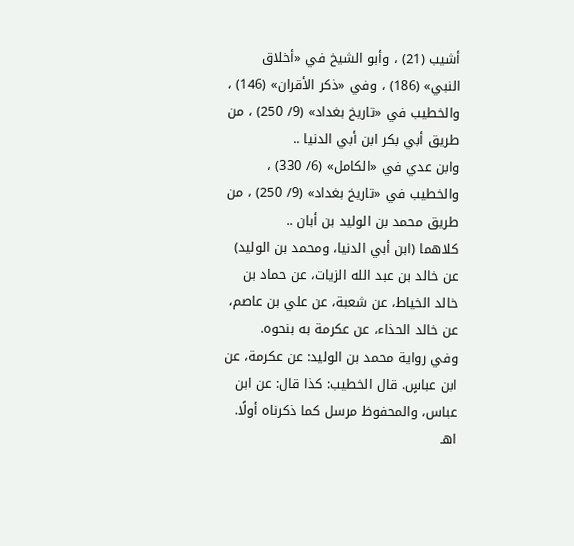أشيب (21) ، وأبو الشيخ في «أخلاق النبي» (186) ، وفي «ذكر الأقران» (146) ، والخطيب في «تاريخ بغداد» (9/ 250) ، من طريق أبي بكر ابن أبي الدنيا ..
وابن عدي في «الكامل» (6/ 330) ، والخطيب في «تاريخ بغداد» (9/ 250) ، من طريق محمد بن الوليد بن أبان ..
كلاهما (ابن أبي الدنيا، ومحمد بن الوليد) عن خالد بن عبد الله الزيات، عن حماد بن خالد الخياط، عن شعبة، عن علي بن عاصم، عن خالد الحذاء، عن عكرمة به بنحوه.
وفي رواية محمد بن الوليد: عن عكرمة، عن ابن عباسٍ. قال الخطيب: كذا قال: عن ابن عباس، والمحفوظ مرسل كما ذكرناه أولًا. اهـ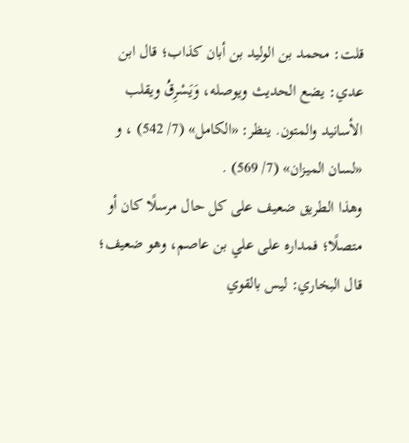قلت: محمد بن الوليد بن أبان كذاب؛ قال ابن عدي: يضع الحديث ويوصله، وَيَسْرِقُ ويقلب الأسانيد والمتون. ينظر: «الكامل» (7/ 542) ، و «لسان الميزان» (7/ 569) .
وهذا الطريق ضعيف على كل حال مرسلًا كان أو متصلًا؛ فمداره على علي بن عاصم، وهو ضعيف؛ قال البخاري: ليس بالقوي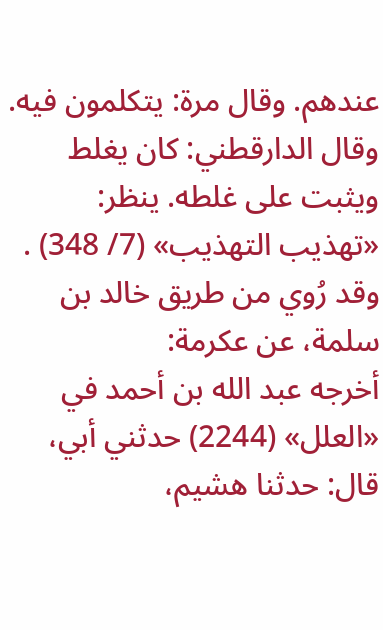عندهم. وقال مرة: يتكلمون فيه. وقال الدارقطني: كان يغلط ويثبت على غلطه. ينظر: «تهذيب التهذيب» (7/ 348) .
وقد رُوي من طريق خالد بن سلمة، عن عكرمة:
أخرجه عبد الله بن أحمد في «العلل» (2244) حدثني أبي، قال: حدثنا هشيم،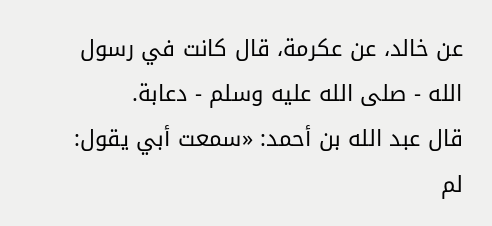عن خالد، عن عكرمة، قال كانت في رسول الله - صلى الله عليه وسلم - دعابة.
قال عبد الله بن أحمد: «سمعت أبي يقول: لم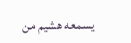يسمعه هشيم من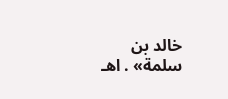خالد بن سلمة» . اهـ